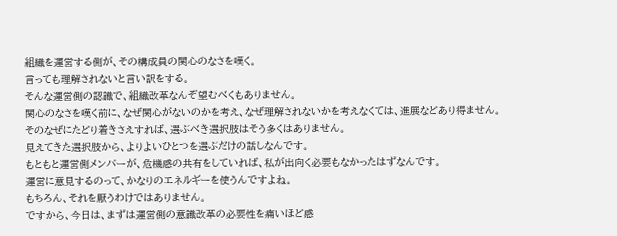組織を運営する側が、その構成員の関心のなさを嘆く。
言っても理解されないと言い訳をする。
そんな運営側の認識で、組織改革なんぞ望むべくもありません。
関心のなさを嘆く前に、なぜ関心がないのかを考え、なぜ理解されないかを考えなくては、進展などあり得ません。
そのなぜにたどり着きさえすれば、選ぶべき選択肢はそう多くはありません。
見えてきた選択肢から、よりよいひとつを選ぶだけの話しなんです。
もともと運営側メンバーが、危機感の共有をしていれば、私が出向く必要もなかったはずなんです。
運営に意見するのって、かなりのエネルギーを使うんですよね。
もちろん、それを厭うわけではありません。
ですから、今日は、まずは運営側の意識改革の必要性を痛いほど感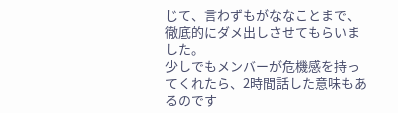じて、言わずもがななことまで、徹底的にダメ出しさせてもらいました。
少しでもメンバーが危機感を持ってくれたら、2時間話した意味もあるのです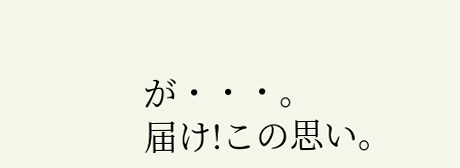が・・・。
届け!この思い。